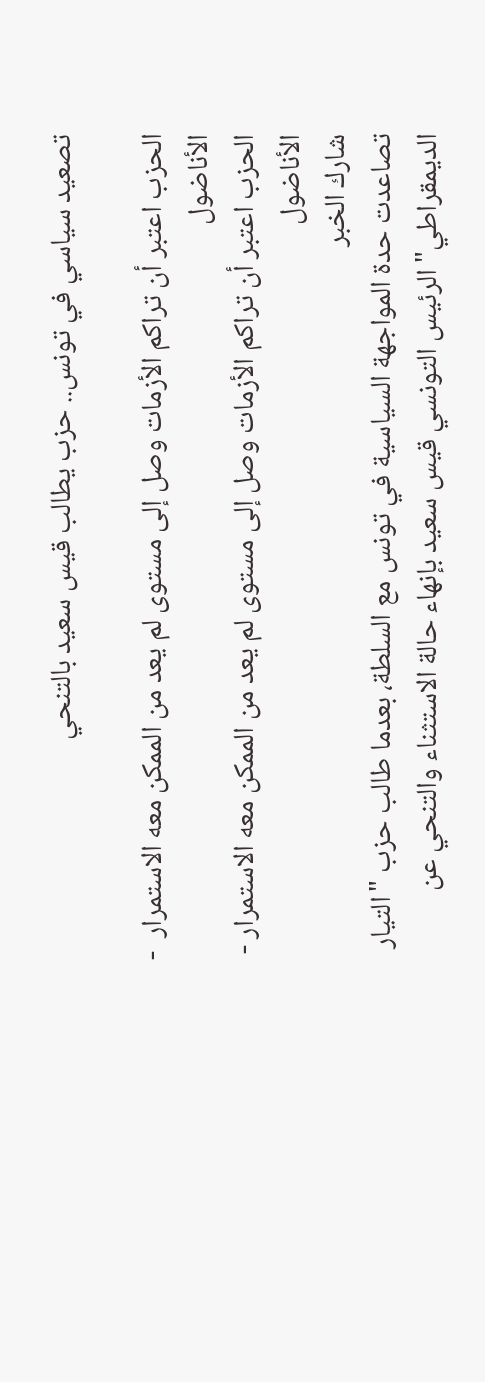تصعيد سياسي في تونس.. حزب يطالب قيس سعيد بالتنحي

الحزب اعتبر أن تراكم الأزمات وصل إلى مستوى لم يعد من الممكن معه الاستمرار  - الأناضول
الحزب اعتبر أن تراكم الأزمات وصل إلى مستوى لم يعد من الممكن معه الاستمرار - الأناضول
شارك الخبر
تصاعدت حدة المواجهة السياسية في تونس مع السلطة، بعدما طالب حزب "التيار الديمقراطي" الرئيس التونسي قيس سعيد بإنهاء حالة الاستثناء والتنحي عن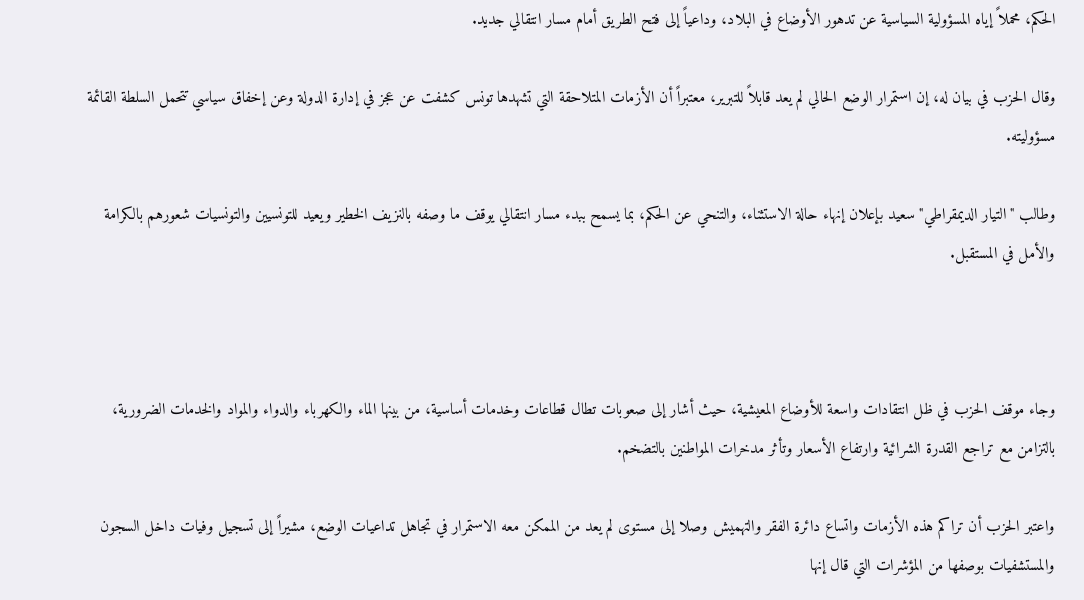الحكم، محملاً إياه المسؤولية السياسية عن تدهور الأوضاع في البلاد، وداعياً إلى فتح الطريق أمام مسار انتقالي جديد.

وقال الحزب في بيان له، إن استمرار الوضع الحالي لم يعد قابلاً للتبرير، معتبراً أن الأزمات المتلاحقة التي تشهدها تونس كشفت عن عجز في إدارة الدولة وعن إخفاق سياسي تتحمل السلطة القائمة مسؤوليته.

وطالب "التيار الديمقراطي" سعيد بإعلان إنهاء حالة الاستثناء، والتنحي عن الحكم، بما يسمح ببدء مسار انتقالي يوقف ما وصفه بالنزيف الخطير ويعيد للتونسيين والتونسيات شعورهم بالكرامة والأمل في المستقبل.



وجاء موقف الحزب في ظل انتقادات واسعة للأوضاع المعيشية، حيث أشار إلى صعوبات تطال قطاعات وخدمات أساسية، من بينها الماء والكهرباء والدواء والمواد والخدمات الضرورية، بالتزامن مع تراجع القدرة الشرائية وارتفاع الأسعار وتأثر مدخرات المواطنين بالتضخم.

واعتبر الحزب أن تراكم هذه الأزمات واتساع دائرة الفقر والتهميش وصلا إلى مستوى لم يعد من الممكن معه الاستمرار في تجاهل تداعيات الوضع، مشيراً إلى تسجيل وفيات داخل السجون والمستشفيات بوصفها من المؤشرات التي قال إنها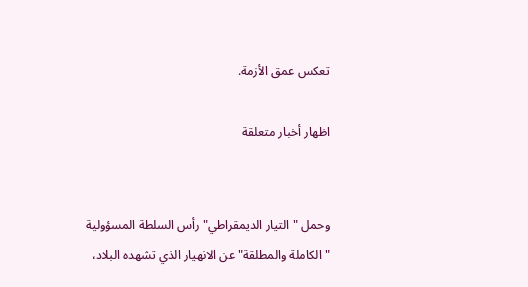تعكس عمق الأزمة.

اظهار أخبار متعلقة


وحمل "التيار الديمقراطي" رأس السلطة المسؤولية "الكاملة والمطلقة" عن الانهيار الذي تشهده البلاد،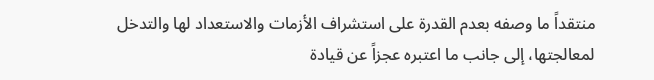منتقداً ما وصفه بعدم القدرة على استشراف الأزمات والاستعداد لها والتدخل لمعالجتها، إلى جانب ما اعتبره عجزاً عن قيادة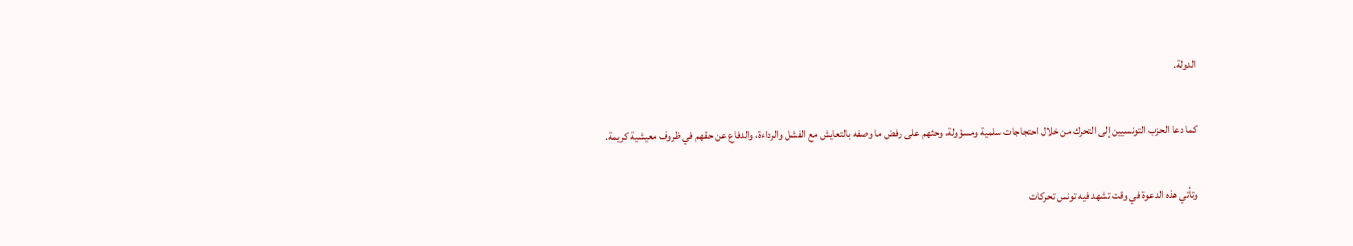الدولة.

كما دعا الحزب التونسيين إلى التحرك من خلال احتجاجات سلمية ومسؤولة، وحثهم على رفض ما وصفه بالتعايش مع الفشل والرداءة، والدفاع عن حقهم في ظروف معيشية كريمة.

وتأتي هذه الدعوة في وقت تشهد فيه تونس تحركات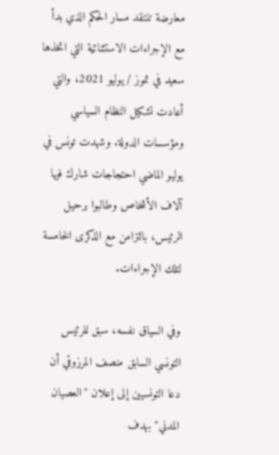معارضة تنتقد مسار الحكم الذي بدأ مع الإجراءات الاستثنائية التي اتخذها سعيد في تموز / يوليو 2021، والتي أعادت تشكيل النظام السياسي ومؤسسات الدولة. وشهدت تونس في يوليو الماضي احتجاجات شارك فيها آلاف الأشخاص وطالبوا برحيل الرئيس، بالتزامن مع الذكرى الخامسة لتلك الإجراءات.

وفي السياق نفسه، سبق للرئيس التونسي السابق منصف المرزوقي أن دعا التونسيين إلى إعلان "العصيان المدني" بهدف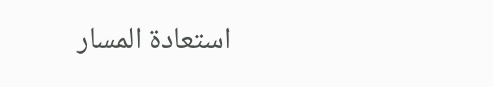استعادة المسار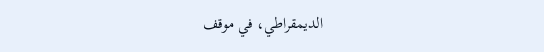الديمقراطي، في موقف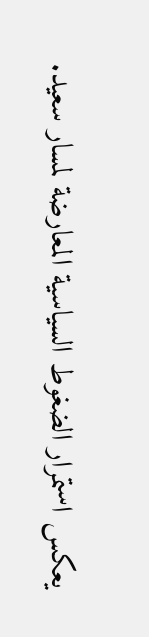يعكس استمرار الضغوط السياسية المعارضة لمسار سعيد.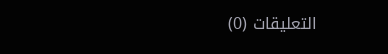التعليقات (0)